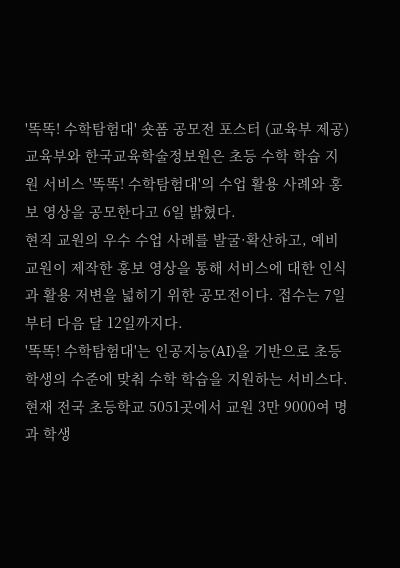'똑똑! 수학탐험대' 숏폼 공모전 포스터 (교육부 제공)
교육부와 한국교육학술정보원은 초등 수학 학습 지원 서비스 '똑똑! 수학탐험대'의 수업 활용 사례와 홍보 영상을 공모한다고 6일 밝혔다.
현직 교원의 우수 수업 사례를 발굴·확산하고, 예비 교원이 제작한 홍보 영상을 통해 서비스에 대한 인식과 활용 저변을 넓히기 위한 공모전이다. 접수는 7일부터 다음 달 12일까지다.
'똑똑! 수학탐험대'는 인공지능(AI)을 기반으로 초등학생의 수준에 맞춰 수학 학습을 지원하는 서비스다. 현재 전국 초등학교 5051곳에서 교원 3만 9000여 명과 학생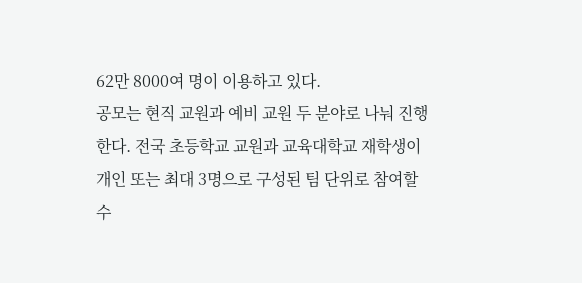62만 8000여 명이 이용하고 있다.
공모는 현직 교원과 예비 교원 두 분야로 나눠 진행한다. 전국 초등학교 교원과 교육대학교 재학생이 개인 또는 최대 3명으로 구성된 팀 단위로 참여할 수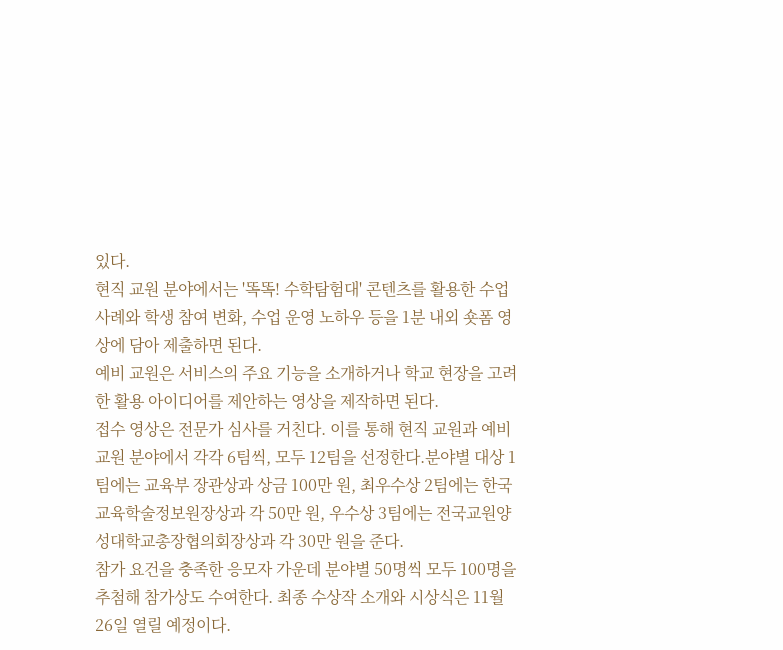있다.
현직 교원 분야에서는 '똑똑! 수학탐험대' 콘텐츠를 활용한 수업 사례와 학생 참여 변화, 수업 운영 노하우 등을 1분 내외 숏폼 영상에 담아 제출하면 된다.
예비 교원은 서비스의 주요 기능을 소개하거나 학교 현장을 고려한 활용 아이디어를 제안하는 영상을 제작하면 된다.
접수 영상은 전문가 심사를 거친다. 이를 통해 현직 교원과 예비 교원 분야에서 각각 6팀씩, 모두 12팀을 선정한다.분야별 대상 1팀에는 교육부 장관상과 상금 100만 원, 최우수상 2팀에는 한국교육학술정보원장상과 각 50만 원, 우수상 3팀에는 전국교원양성대학교총장협의회장상과 각 30만 원을 준다.
참가 요건을 충족한 응모자 가운데 분야별 50명씩 모두 100명을 추첨해 참가상도 수여한다. 최종 수상작 소개와 시상식은 11월 26일 열릴 예정이다.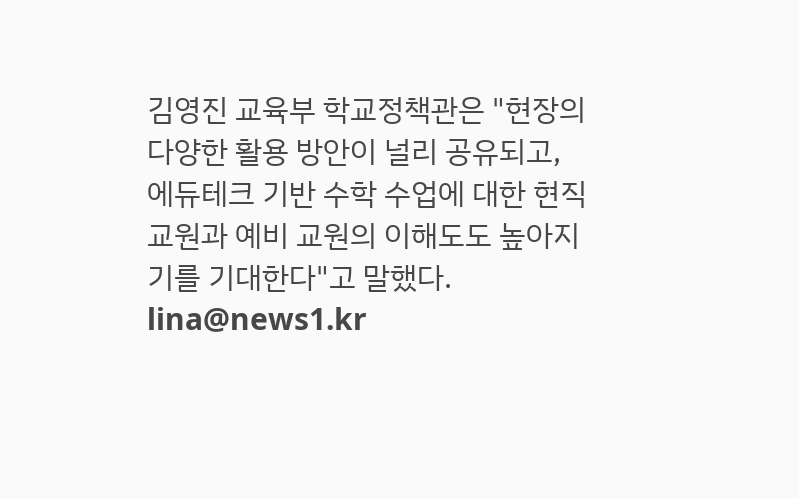김영진 교육부 학교정책관은 "현장의 다양한 활용 방안이 널리 공유되고, 에듀테크 기반 수학 수업에 대한 현직 교원과 예비 교원의 이해도도 높아지기를 기대한다"고 말했다.
lina@news1.kr